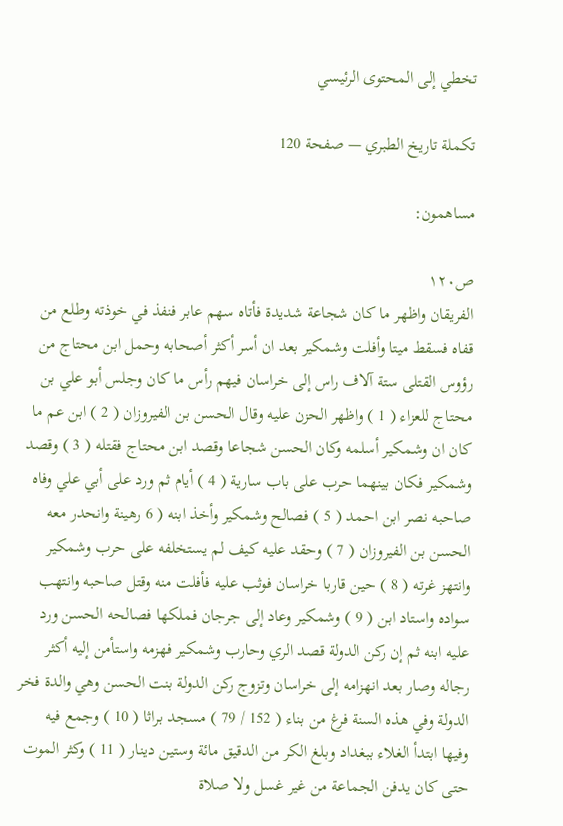تخطي إلى المحتوى الرئيسي

تكملة تاريخ الطبري — صفحة 120

مساهمون:

ص١٢٠
الفريقان واظهر ما كان شجاعة شديدة فأتاه سهم عابر فنفذ في خوذته وطلع من قفاه فسقط ميتا وأفلت وشمكير بعد ان أسر أكثر أصحابه وحمل ابن محتاج من رؤوس القتلى ستة آلاف راس إلى خراسان فيهم رأس ما كان وجلس أبو علي بن محتاج للعزاء ( 1 ) واظهر الحزن عليه وقال الحسن بن الفيروزان ( 2 ) ابن عم ما كان ان وشمكير أسلمه وكان الحسن شجاعا وقصد ابن محتاج فقتله ( 3 ) وقصد وشمكير فكان بينهما حرب على باب سارية ( 4 ) أيام ثم ورد على أبي علي وفاه صاحبه نصر ابن احمد ( 5 ) فصالح وشمكير وأخذ ابنه ( 6 رهينة وانحدر معه الحسن بن الفيروزان ( 7 ) وحقد عليه كيف لم يستخلفه على حرب وشمكير وانتهز غرته ( 8 ) حين قاربا خراسان فوثب عليه فأفلت منه وقتل صاحبه وانتهب سواده واستاد ابن ( 9 ) وشمكير وعاد إلى جرجان فملكها فصالحه الحسن ورد عليه ابنه ثم إن ركن الدولة قصد الري وحارب وشمكير فهزمه واستأمن إليه أكثر رجاله وصار بعد انهزامه إلى خراسان وتزوج ركن الدولة بنت الحسن وهي والدة فخر الدولة وفي هذه السنة فرغ من بناء ( 152 / 79 ) مسجد براثا ( 10 ) وجمع فيه وفيها ابتدأ الغلاء ببغداد وبلغ الكر من الدقيق مائة وستين دينار ( 11 ) وكثر الموت حتى كان يدفن الجماعة من غير غسل ولا صلاة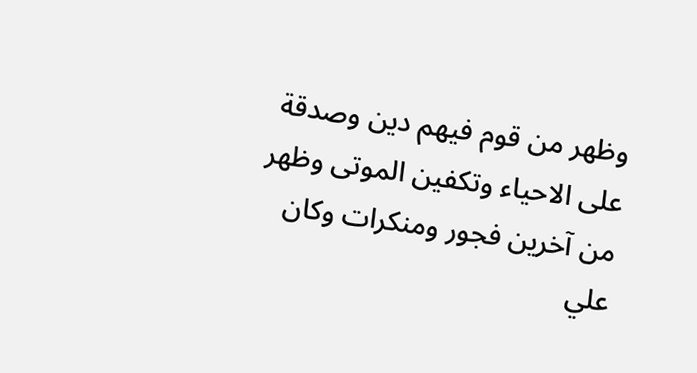وظهر من قوم فيهم دين وصدقة على الاحياء وتكفين الموتى وظهر من آخرين فجور ومنكرات وكان علي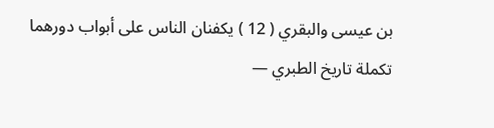بن عيسى والبقري ( 12 ) يكفنان الناس على أبواب دورهما
تكملة تاريخ الطبري —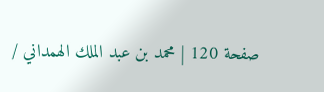صفحة 120 | محمد بن عبد الملك الهمداني /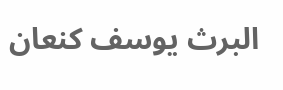البرث يوسف كنعان